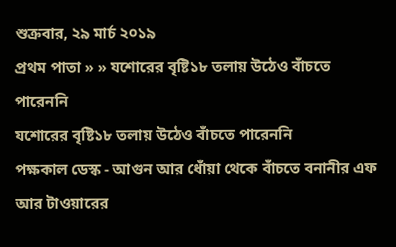শুক্রবার, ২৯ মার্চ ২০১৯
প্রথম পাতা » » যশোরের বৃষ্টি১৮ তলায় উঠেও বাঁচতে পারেননি
যশোরের বৃষ্টি১৮ তলায় উঠেও বাঁচতে পারেননি
পক্ষকাল ডেস্ক - আগুন আর ধোঁয়া থেকে বাঁচতে বনানীর এফ আর টাওয়ারের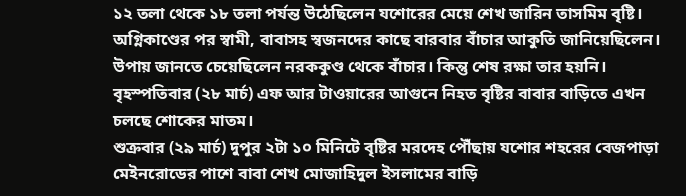১২ তলা থেকে ১৮ তলা পর্যন্ত উঠেছিলেন যশোরের মেয়ে শেখ জারিন তাসমিম বৃষ্টি। অগ্নিকাণ্ডের পর স্বামী, বাবাসহ স্বজনদের কাছে বারবার বাঁচার আকুতি জানিয়েছিলেন। উপায় জানতে চেয়েছিলেন নরককুণ্ড থেকে বাঁচার। কিন্তু শেষ রক্ষা তার হয়নি। বৃহস্পতিবার (২৮ মার্চ) এফ আর টাওয়ারের আগুনে নিহত বৃষ্টির বাবার বাড়িতে এখন চলছে শোকের মাতম।
শুক্রবার (২৯ মার্চ) দুপুর ২টা ১০ মিনিটে বৃষ্টির মরদেহ পৌঁছায় যশোর শহরের বেজপাড়া মেইনরোডের পাশে বাবা শেখ মোজাহিদুল ইসলামের বাড়ি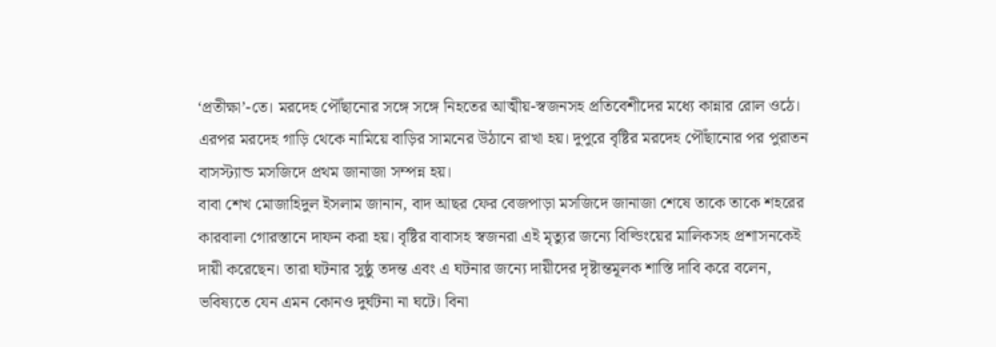‘প্রতীক্ষা’-তে। মরদেহ পৌঁছানোর সঙ্গে সঙ্গে নিহতের আত্মীয়-স্বজনসহ প্রতিবেশীদের মধ্যে কান্নার রোল ওঠে। এরপর মরদেহ গাড়ি থেকে নামিয়ে বাড়ির সামনের উঠানে রাখা হয়। দুপুরে বৃষ্টির মরদেহ পৌঁছানোর পর পুরাতন বাসস্ট্যান্ড মসজিদে প্রথম জানাজা সম্পন্ন হয়।
বাবা শেখ মোজাহিদুল ইসলাম জানান, বাদ আছর ফের বেজপাড়া মসজিদে জানাজা শেষে তাকে তাকে শহরের কারবালা গোরস্তানে দাফন করা হয়। বৃষ্টির বাবাসহ স্বজনরা এই মৃত্যুর জন্যে বিল্ডিংয়ের মালিকসহ প্রশাসনকেই দায়ী করেছেন। তারা ঘটনার সুষ্ঠু তদন্ত এবং এ ঘটনার জন্যে দায়ীদের দৃষ্টান্তমূলক শাস্তি দাবি করে বলেন, ভবিষ্যতে যেন এমন কোনও দুর্ঘটনা না ঘটে। বিনা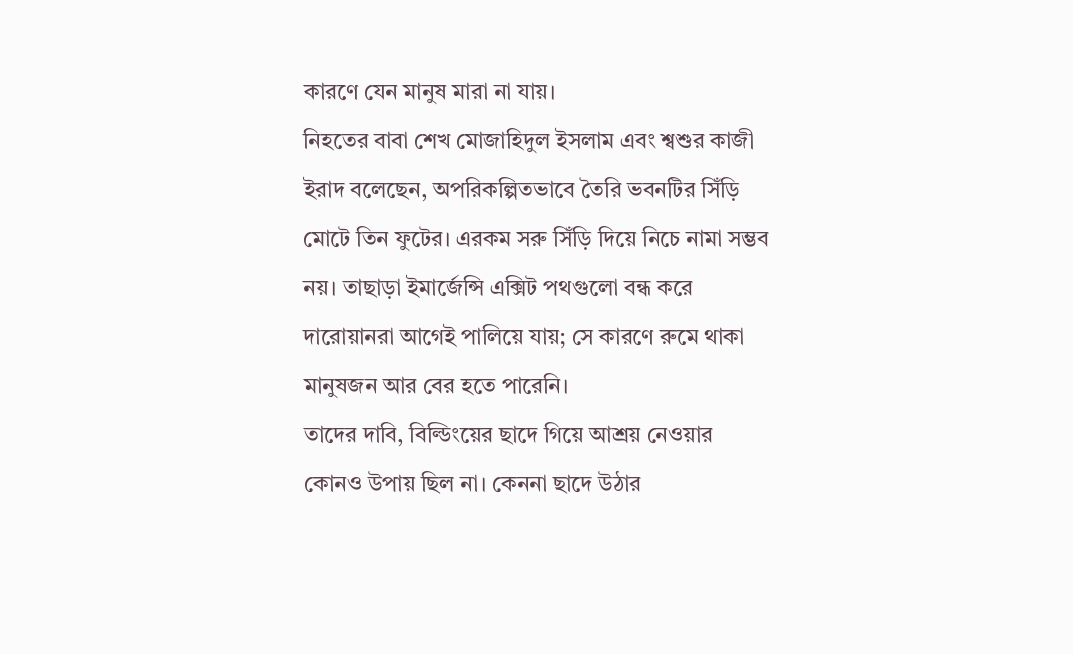কারণে যেন মানুষ মারা না যায়।
নিহতের বাবা শেখ মোজাহিদুল ইসলাম এবং শ্বশুর কাজী ইরাদ বলেছেন, অপরিকল্পিতভাবে তৈরি ভবনটির সিঁড়ি মোটে তিন ফুটের। এরকম সরু সিঁড়ি দিয়ে নিচে নামা সম্ভব নয়। তাছাড়া ইমার্জেন্সি এক্সিট পথগুলো বন্ধ করে দারোয়ানরা আগেই পালিয়ে যায়; সে কারণে রুমে থাকা মানুষজন আর বের হতে পারেনি।
তাদের দাবি, বিল্ডিংয়ের ছাদে গিয়ে আশ্রয় নেওয়ার কোনও উপায় ছিল না। কেননা ছাদে উঠার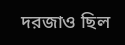দরজাও ছিল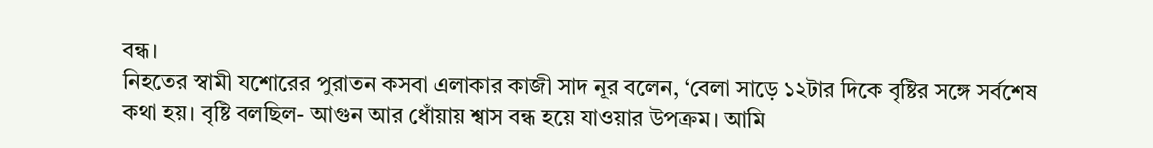বন্ধ।
নিহতের স্বামী যশোরের পুরাতন কসবা এলাকার কাজী সাদ নূর বলেন, ‘বেলা সাড়ে ১২টার দিকে বৃষ্টির সঙ্গে সর্বশেষ কথা হয়। বৃষ্টি বলছিল- আগুন আর ধোঁয়ায় শ্বাস বন্ধ হয়ে যাওয়ার উপক্রম। আমি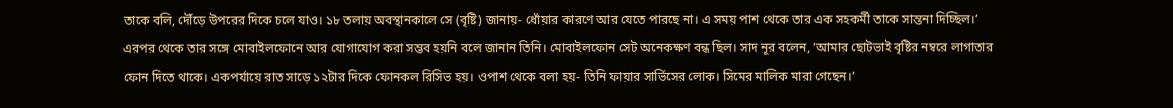তাকে বলি, দৌঁড়ে উপরের দিকে চলে যাও। ১৮ তলায় অবস্থানকালে সে (বৃষ্টি) জানায়- ধোঁয়ার কারণে আর যেতে পারছে না। এ সময় পাশ থেকে তার এক সহকর্মী তাকে সান্তনা দিচ্ছিল।’
এরপর থেকে তার সঙ্গে মোবাইলফোনে আর যোগাযোগ করা সম্ভব হয়নি বলে জানান তিনি। মোবাইলফোন সেট অনেকক্ষণ বন্ধ ছিল। সাদ নূর বলেন, ‘আমার ছোটভাই বৃষ্টির নম্বরে লাগাতার ফোন দিতে থাকে। একপর্যায়ে রাত সাড়ে ১২টার দিকে ফোনকল রিসিভ হয়। ওপাশ থেকে বলা হয়- তিনি ফায়ার সার্ভিসের লোক। সিমের মালিক মারা গেছেন।’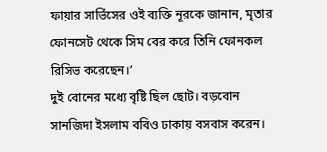ফায়ার সার্ভিসের ওই ব্যক্তি নূরকে জানান, মৃতার ফোনসেট থেকে সিম বের করে তিনি ফোনকল রিসিভ করেছেন।’
দুই বোনের মধ্যে বৃষ্টি ছিল ছোট। বড়বোন সানজিদা ইসলাম ববিও ঢাকায় বসবাস করেন।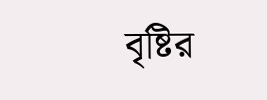বৃষ্টির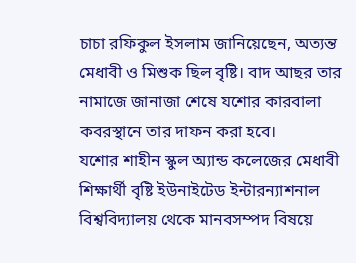চাচা রফিকুল ইসলাম জানিয়েছেন, অত্যন্ত মেধাবী ও মিশুক ছিল বৃষ্টি। বাদ আছর তার নামাজে জানাজা শেষে যশোর কারবালা কবরস্থানে তার দাফন করা হবে।
যশোর শাহীন স্কুল অ্যান্ড কলেজের মেধাবী শিক্ষার্থী বৃষ্টি ইউনাইটেড ইন্টারন্যাশনাল বিশ্ববিদ্যালয় থেকে মানবসম্পদ বিষয়ে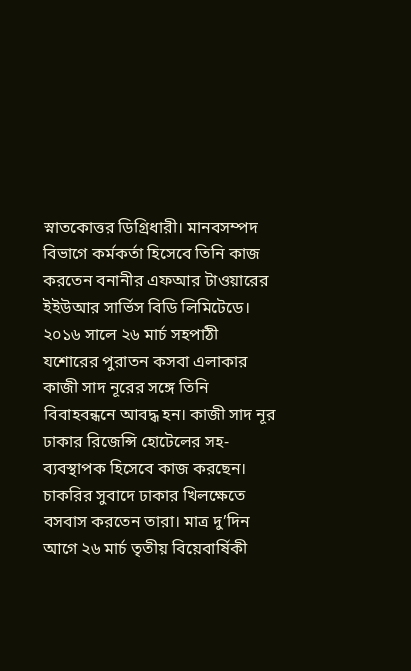স্নাতকোত্তর ডিগ্রিধারী। মানবসম্পদ বিভাগে কর্মকর্তা হিসেবে তিনি কাজ করতেন বনানীর এফআর টাওয়ারের ইইউআর সার্ভিস বিডি লিমিটেডে।
২০১৬ সালে ২৬ মার্চ সহপাঠী যশোরের পুরাতন কসবা এলাকার কাজী সাদ নূরের সঙ্গে তিনি বিবাহবন্ধনে আবদ্ধ হন। কাজী সাদ নূর ঢাকার রিজেন্সি হোটেলের সহ-ব্যবস্থাপক হিসেবে কাজ করছেন। চাকরির সুবাদে ঢাকার খিলক্ষেতে বসবাস করতেন তারা। মাত্র দু’দিন আগে ২৬ মার্চ তৃতীয় বিয়েবার্ষিকী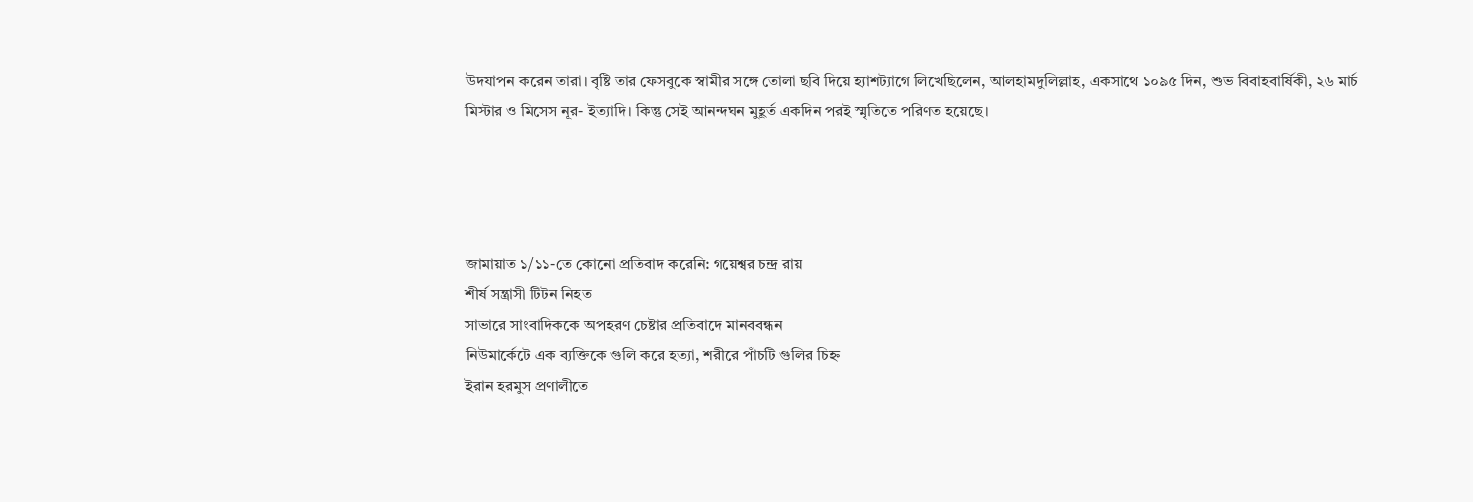উদযাপন করেন তারা। বৃষ্টি তার ফেসবুকে স্বামীর সঙ্গে তোলা ছবি দিয়ে হ্যাশট্যাগে লিখেছিলেন, আলহামদুলিল্লাহ, একসাথে ১০৯৫ দিন, শুভ বিবাহবার্ষিকী, ২৬ মার্চ মিস্টার ও মিসেস নূর- ইত্যাদি। কিন্তু সেই আনন্দঘন মুহূর্ত একদিন পরই স্মৃতিতে পরিণত হয়েছে।




জামায়াত ১/১১-তে কোনো প্রতিবাদ করেনি: গয়েশ্বর চন্দ্র রায়
শীর্ষ সন্ত্রাসী টিটন নিহত
সাভারে সাংবাদিককে অপহরণ চেষ্টার প্রতিবাদে মানববন্ধন
নিউমার্কেটে এক ব্যক্তিকে গুলি করে হত্যা, শরীরে পাঁচটি গুলির চিহ্ন
ইরান হরমুস প্রণালীতে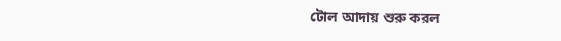টোল আদায় শুরু করল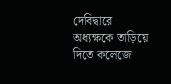দেবিদ্বারে অধ্যক্ষকে তাড়িয়ে দিতে কলেজে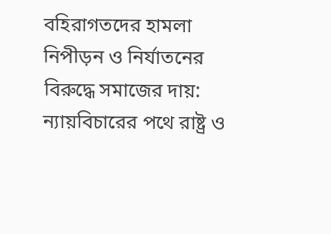বহিরাগতদের হামলা
নিপীড়ন ও নির্যাতনের বিরুদ্ধে সমাজের দায়: ন্যায়বিচারের পথে রাষ্ট্র ও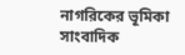নাগরিকের ভূমিকা
সাংবাদিক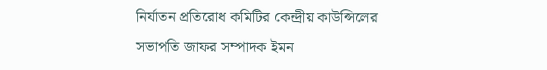নির্যাতন প্রতিরোধ কমিটির কেন্দ্রীয় কাউন্সিলের সভাপতি জাফর সম্পাদক ইমন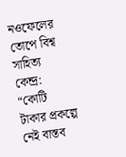নওফেলের তোপে বিশ্ব সাহিত্য কেন্দ্র: “কোটি টাকার প্রকল্পে নেই বাস্তব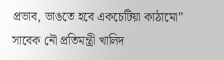প্রভাব, ভাঙতে হবে একচেটিয়া কাঠামো”
সাবেক নৌ প্রতিমন্ত্রী খালিদ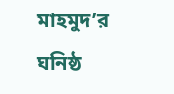মাহমুদ’র ঘনিষ্ঠ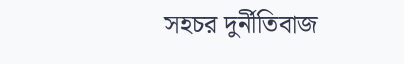সহচর দুর্নীতিবাজ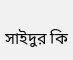সাইদুর কি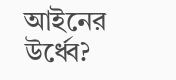আইনের উর্ধ্বে?